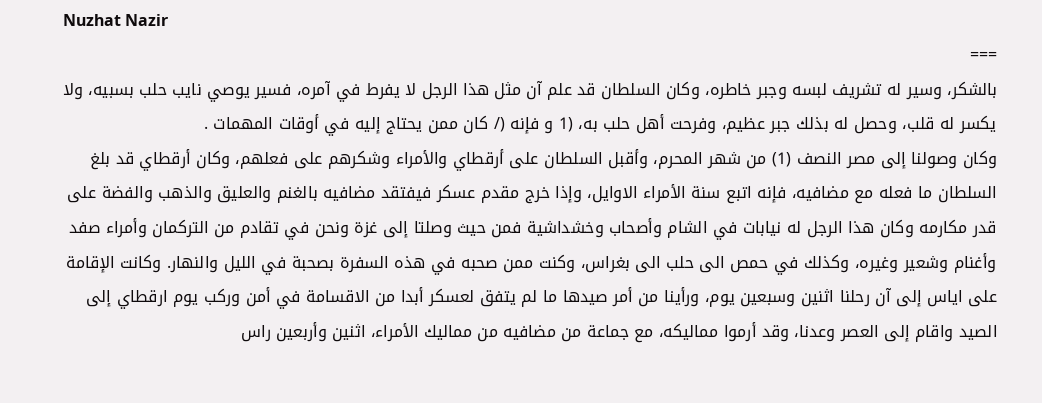Nuzhat Nazir
===
بالشكر، وسير له تشريف لبسه وجبر خاطره، وكان السلطان قد علم آن مثل هذا الرجل لا يفرط في آمره، فسير يوصي نايب حلب بسبيه، ولا يكسر له قلب، وحصل له بذلك جبر عظيم، وفرحت أهل حلب به، (1 و فإنه (/ كان ممن يحتاج إليه في أوقات المهمات .
وكان وصولنا إلى مصر النصف (1) من شهر المحرم، وأقبل السلطان على أرقطاي والأمراء وشكرهم على فعلهم، وكان أرقطاي قد بلغ السلطان ما فعله مع مضافيه، فإنه اتبع سنة الأمراء الاوايل، وإذا خرج مقدم عسكر فيفتقد مضافيه بالغنم والعليق والذهب والفضة على قدر مكارمه وكان هذا الرجل له نيابات في الشام وأصحاب وخشداشية فمن حيث وصلتا إلى غزة ونحن في تقادم من التركمان وأمراء صفد وأغنام وشعير وغيره، وكذلك في حمص الى حلب الى بغراس، وكنت ممن صحبه في هذه السفرة بصحبة في الليل والنهار. وكانت الإقامة على اياس إلى آن رحلنا اثنين وسبعين يوم، ورأينا من أمر صيدها ما لم يتفق لعسكر أبدا من الاقسامة في أمن وركب يوم ارقطاي إلى الصيد واقام إلى العصر وعدنا، وقد أرموا مماليكه، مع جماعة من مضافيه من مماليك الأمراء، اثنين وأربعين راس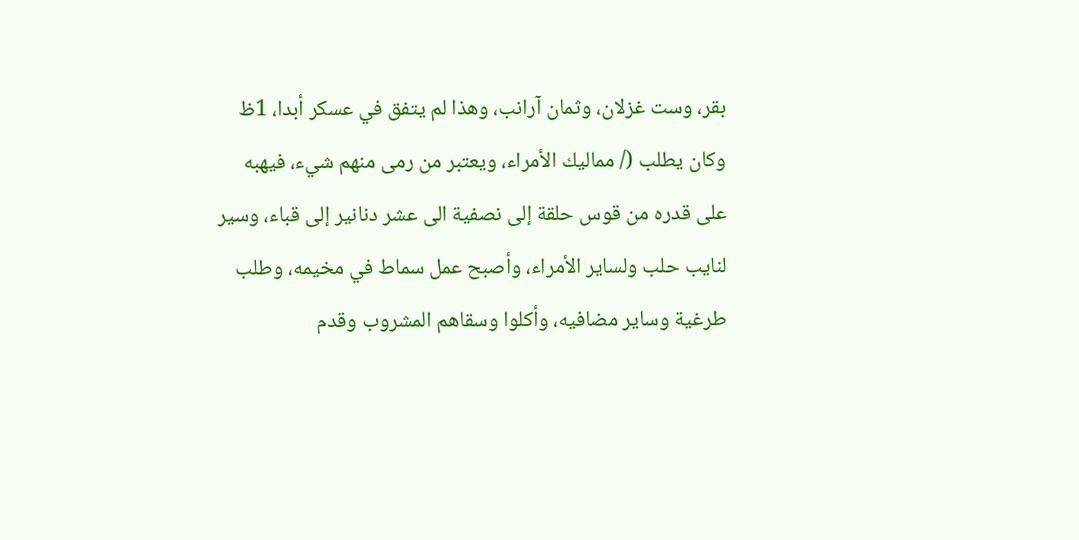بقر، وست غزلان، وثمان آرانب، وهذا لم يتفق في عسكر أبدا، 1ظ وكان يطلب (/ مماليك الأمراء، ويعتبر من رمى منهم شيء، فيهبه على قدره من قوس حلقة إلى نصفية الى عشر دنانير إلى قباء، وسير لنايب حلب ولساير الأمراء، وأصبح عمل سماط في مخيمه، وطلب طرغية وساير مضافيه، وأكلوا وسقاهم المشروب وقدم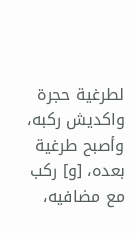لطرغية حجرة واكديش ركبه، وأصبح طرغية بعده، [و] ركب مع مضافيه،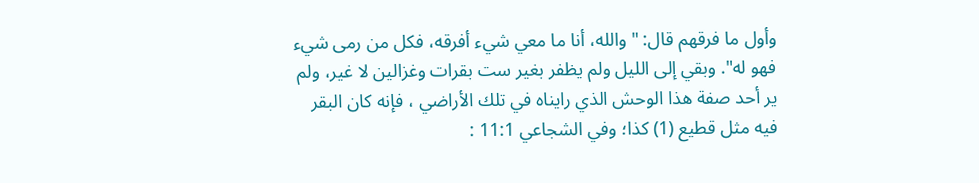وأول ما فرقهم قال: " والله، أنا ما معي شيء أفرقه، فكل من رمى شيء فهو له". وبقي إلى الليل ولم يظفر بغير ست بقرات وغزالين لا غير، ولم ير أحد صفة هذا الوحش الذي رايناه في تلك الأراضي ، فإنه كان البقر فيه مثل قطيع (1) كذا؛ وفي الشجاعي 11:1 :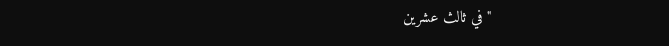"في ثالث عشرين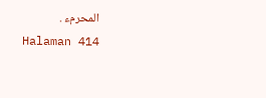المحرمء .
Halaman 414